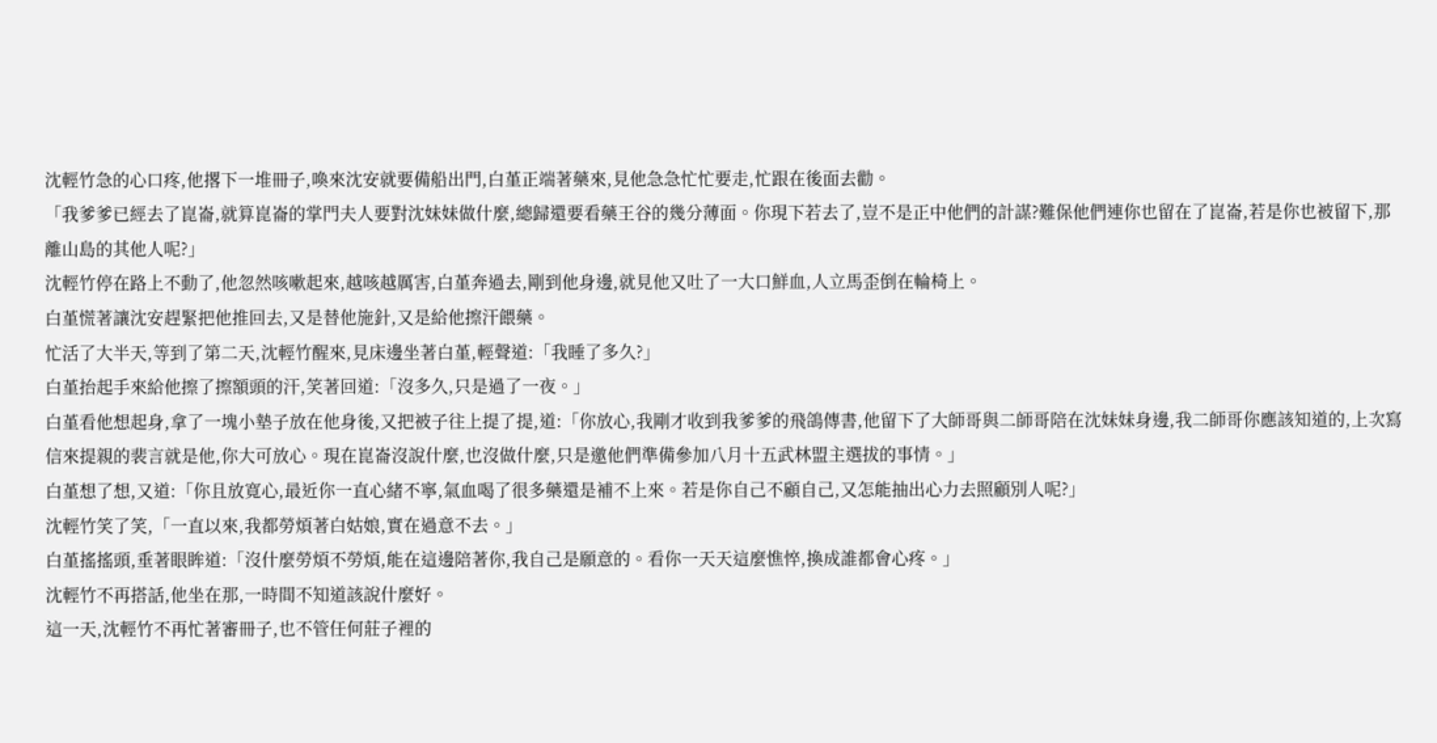沈輕竹急的心口疼,他撂下一堆冊子,喚來沈安就要備船出門,白堇正端著藥來,見他急急忙忙要走,忙跟在後面去勸。
「我爹爹已經去了崑崙,就算崑崙的掌門夫人要對沈妹妹做什麼,總歸還要看藥王谷的幾分薄面。你現下若去了,豈不是正中他們的計謀?難保他們連你也留在了崑崙,若是你也被留下,那離山島的其他人呢?」
沈輕竹停在路上不動了,他忽然咳嗽起來,越咳越厲害,白堇奔過去,剛到他身邊,就見他又吐了一大口鮮血,人立馬歪倒在輪椅上。
白堇慌著讓沈安趕緊把他推回去,又是替他施針,又是給他擦汗餵藥。
忙活了大半天,等到了第二天,沈輕竹醒來,見床邊坐著白堇,輕聲道:「我睡了多久?」
白堇抬起手來給他擦了擦額頭的汗,笑著回道:「沒多久,只是過了一夜。」
白堇看他想起身,拿了一塊小墊子放在他身後,又把被子往上提了提,道:「你放心,我剛才收到我爹爹的飛鴿傳書,他留下了大師哥與二師哥陪在沈妹妹身邊,我二師哥你應該知道的,上次寫信來提親的裴言就是他,你大可放心。現在崑崙沒說什麼,也沒做什麼,只是邀他們準備參加八月十五武林盟主選拔的事情。」
白堇想了想,又道:「你且放寬心,最近你一直心緒不寧,氣血喝了很多藥還是補不上來。若是你自己不顧自己,又怎能抽出心力去照顧別人呢?」
沈輕竹笑了笑,「一直以來,我都勞煩著白姑娘,實在過意不去。」
白堇搖搖頭,垂著眼眸道:「沒什麼勞煩不勞煩,能在這邊陪著你,我自己是願意的。看你一天天這麼憔悴,換成誰都會心疼。」
沈輕竹不再搭話,他坐在那,一時間不知道該說什麼好。
這一天,沈輕竹不再忙著審冊子,也不管任何莊子裡的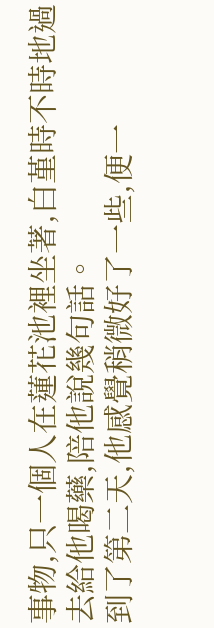事物,只一個人在蓮花池裡坐著,白堇時不時地過去給他喝藥,陪他說幾句話。
到了第二天,他感覺稍微好了一些,便一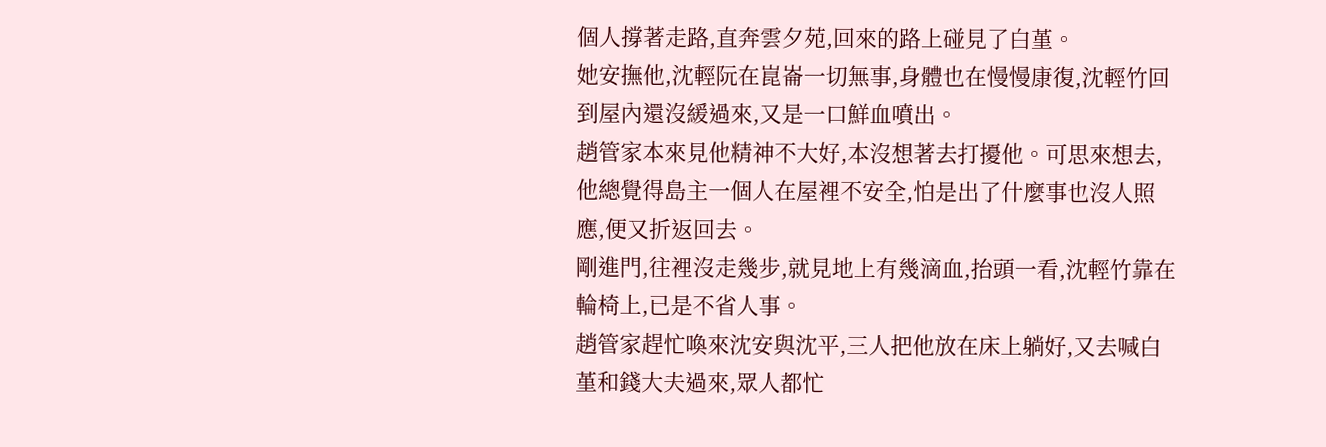個人撐著走路,直奔雲夕苑,回來的路上碰見了白堇。
她安撫他,沈輕阮在崑崙一切無事,身體也在慢慢康復,沈輕竹回到屋內還沒緩過來,又是一口鮮血噴出。
趙管家本來見他精神不大好,本沒想著去打擾他。可思來想去,他總覺得島主一個人在屋裡不安全,怕是出了什麼事也沒人照應,便又折返回去。
剛進門,往裡沒走幾步,就見地上有幾滴血,抬頭一看,沈輕竹靠在輪椅上,已是不省人事。
趙管家趕忙喚來沈安與沈平,三人把他放在床上躺好,又去喊白堇和錢大夫過來,眾人都忙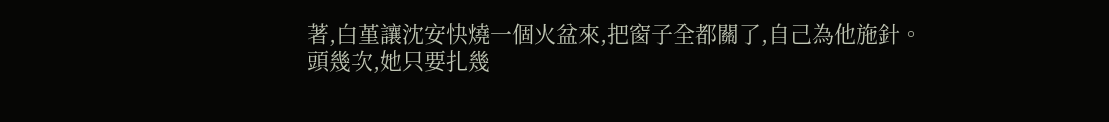著,白堇讓沈安快燒一個火盆來,把窗子全都關了,自己為他施針。
頭幾次,她只要扎幾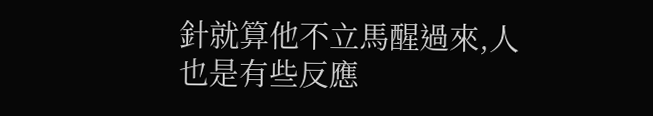針就算他不立馬醒過來,人也是有些反應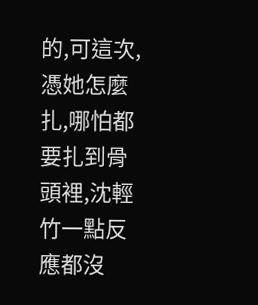的,可這次,憑她怎麼扎,哪怕都要扎到骨頭裡,沈輕竹一點反應都沒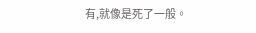有,就像是死了一般。